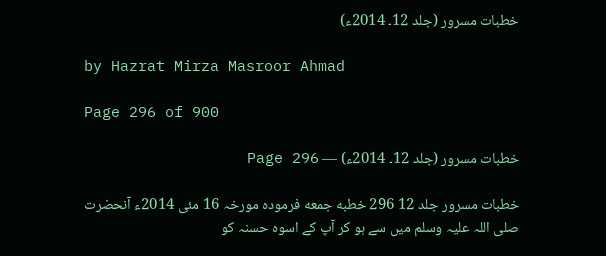خطبات مسرور (جلد 12۔ 2014ء)

by Hazrat Mirza Masroor Ahmad

Page 296 of 900

خطبات مسرور (جلد 12۔ 2014ء) — Page 296

خطبات مسرور جلد 12 296 خطبه جمعه فرمودہ مورخہ 16 مئی 2014ء آنحضرت صلی اللہ علیہ وسلم میں سے ہو کر آپ کے اسوہ حسنہ کو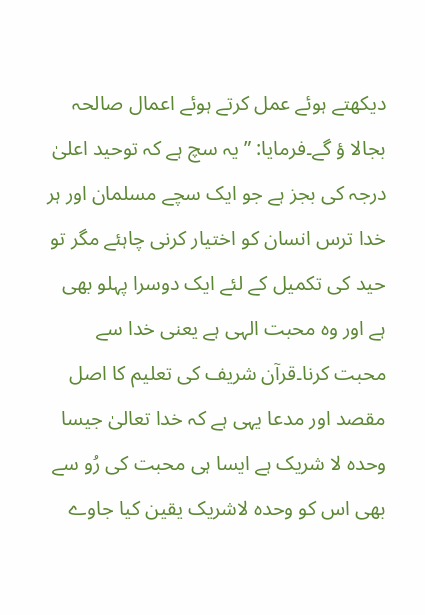دیکھتے ہوئے عمل کرتے ہوئے اعمال صالحہ بجالا ؤ گے۔فرمایا: ” یہ سچ ہے کہ توحید اعلیٰ درجہ کی بجز ہے جو ایک سچے مسلمان اور ہر خدا ترس انسان کو اختیار کرنی چاہئے مگر تو حید کی تکمیل کے لئے ایک دوسرا پہلو بھی ہے اور وہ محبت الہی ہے یعنی خدا سے محبت کرنا۔قرآن شریف کی تعلیم کا اصل مقصد اور مدعا یہی ہے کہ خدا تعالیٰ جیسا وحدہ لا شریک ہے ایسا ہی محبت کی رُو سے بھی اس کو وحدہ لاشریک یقین کیا جاوے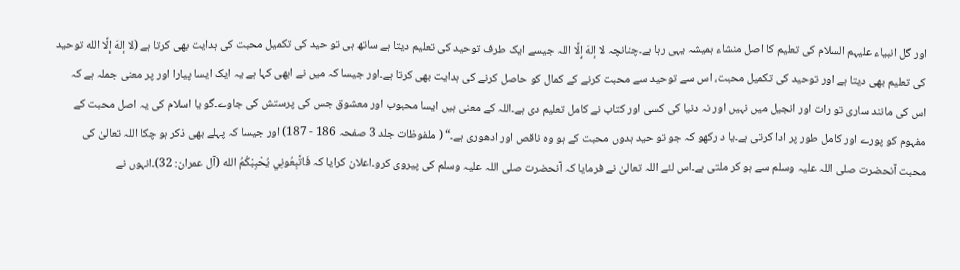اور گل انبیاء علیہم السلام کی تعلیم کا اصل منشاء ہمیشہ یہی رہا ہے۔چنانچہ لا إلهَ إِلَّا اللہ جیسے ایک طرف توحید کی تعلیم دیتا ہے ساتھ ہی تو حید کی تکمیل محبت کی ہدایت بھی کرتا ہے (لا إلهَ إِلَّا الله توحید کی تعلیم بھی دیتا ہے اور توحید کی تکمیل محبت، اس سے توحید سے محبت کرنے کے کمال کو حاصل کرنے کی ہدایت بھی کرتا ہے۔اور جیسا کہ میں نے ابھی کہا ہے یہ ایک ایسا پیارا اور پر معنی جملہ ہے کہ اس کی مانند ساری تو رات اور انجیل میں نہیں اور نہ دنیا کی کسی اور کتاب نے کامل تعلیم دی ہے۔اللہ کے معنی ہیں ایسا محبوب اور معشوق جس کی پرستش کی جاوے۔گو یا اسلام کی یہ اصل محبت کے مفہوم کو پورے اور کامل طور پر ادا کرتی ہے۔یا د رکھو کہ جو تو حید ہدوں محبت کے ہو وہ ناقص اور ادھوری ہے۔“ ( ملفوظات جلد 3 صفحہ 186 - 187) اور جیسا کہ پہلے بھی ذکر ہو چکا اللہ تعالیٰ کی محبت آنحضرت صلی اللہ علیہ وسلم سے ہو کر ملتی ہے۔اس لئے اللہ تعالیٰ نے فرمایا کہ آنحضرت صلی اللہ علیہ وسلم کی پیروی کرو۔اعلان کرایا کہ فَاتَّبِعُونِي يُحْبِبْكُمُ الله (آل عمران: 32)۔انہوں نے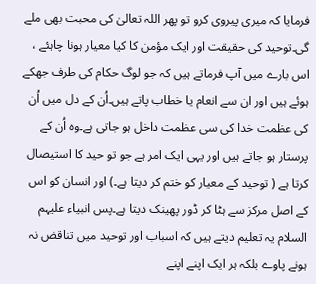فرمایا کہ میری پیروی کرو تو پھر اللہ تعالیٰ کی محبت بھی ملے گی۔توحید کی حقیقت اور ایک مؤمن کا کیا معیار ہونا چاہئے ، اس بارے میں آپ فرماتے ہیں کہ جو لوگ حکام کی طرف جھکے ہوئے ہیں اور ان سے انعام یا خطاب پاتے ہیں۔اُن کے دل میں اُن کی عظمت خدا کی سی عظمت داخل ہو جاتی ہے۔وہ اُن کے پرستار ہو جاتے ہیں اور یہی ایک امر ہے جو تو حید کا استیصال کرتا ہے ( توحید کے معیار کو ختم کر دیتا ہے۔) اور انسان کو اس کے اصل مرکز سے ہٹا کر ڈور پھینک دیتا ہے۔پس انبیاء علیہم السلام یہ تعلیم دیتے ہیں کہ اسباب اور توحید میں تناقض نہ ہونے پاوے بلکہ ہر ایک اپنے اپنے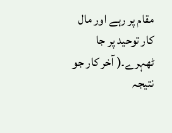مقام پر رہے اور مال کار توحید پر جا ٹھہرے۔( آخر کار جو نتیجہ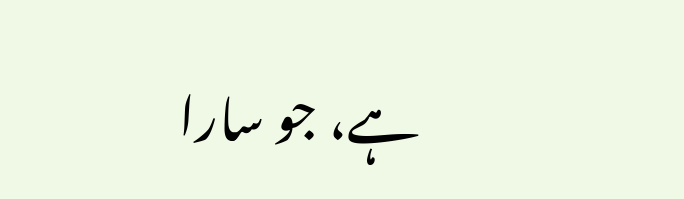ہے، جو سارا